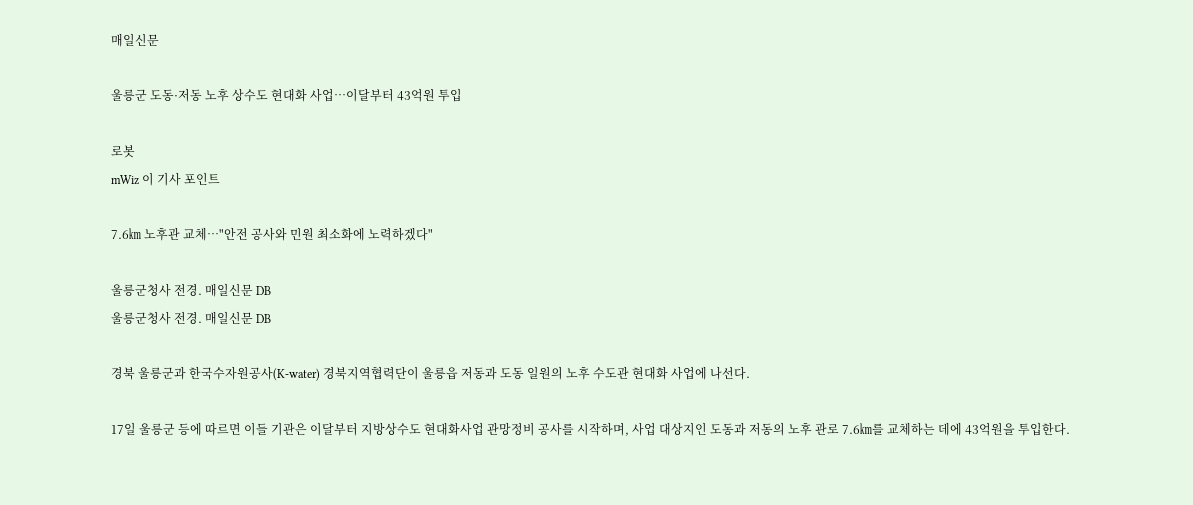매일신문

울릉군 도동·저동 노후 상수도 현대화 사업…이달부터 43억원 투입

로봇
mWiz 이 기사 포인트

7.6㎞ 노후관 교체…"안전 공사와 민원 최소화에 노력하겠다"

울릉군청사 전경. 매일신문 DB
울릉군청사 전경. 매일신문 DB

경북 울릉군과 한국수자원공사(K-water) 경북지역협력단이 울릉읍 저동과 도동 일원의 노후 수도관 현대화 사업에 나선다.

17일 울릉군 등에 따르면 이들 기관은 이달부터 지방상수도 현대화사업 관망정비 공사를 시작하며, 사업 대상지인 도동과 저동의 노후 관로 7.6㎞를 교체하는 데에 43억원을 투입한다.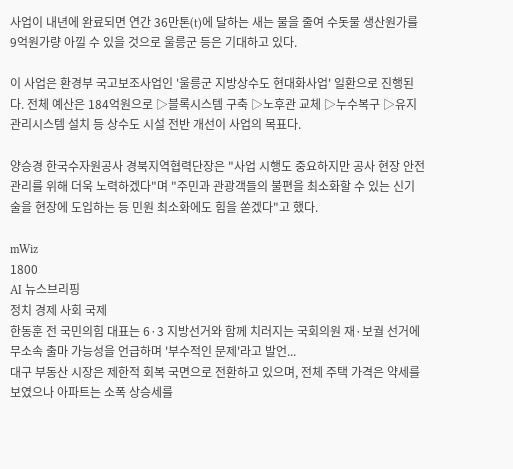사업이 내년에 완료되면 연간 36만톤(t)에 달하는 새는 물을 줄여 수돗물 생산원가를 9억원가량 아낄 수 있을 것으로 울릉군 등은 기대하고 있다.

이 사업은 환경부 국고보조사업인 '울릉군 지방상수도 현대화사업' 일환으로 진행된다. 전체 예산은 184억원으로 ▷블록시스템 구축 ▷노후관 교체 ▷누수복구 ▷유지관리시스템 설치 등 상수도 시설 전반 개선이 사업의 목표다.

양승경 한국수자원공사 경북지역협력단장은 "사업 시행도 중요하지만 공사 현장 안전 관리를 위해 더욱 노력하겠다"며 "주민과 관광객들의 불편을 최소화할 수 있는 신기술을 현장에 도입하는 등 민원 최소화에도 힘을 쏟겠다"고 했다.

mWiz
1800
AI 뉴스브리핑
정치 경제 사회 국제
한동훈 전 국민의힘 대표는 6·3 지방선거와 함께 치러지는 국회의원 재·보궐 선거에 무소속 출마 가능성을 언급하며 '부수적인 문제'라고 발언...
대구 부동산 시장은 제한적 회복 국면으로 전환하고 있으며, 전체 주택 가격은 약세를 보였으나 아파트는 소폭 상승세를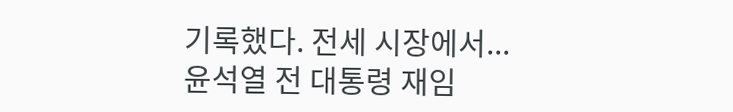기록했다. 전세 시장에서...
윤석열 전 대통령 재임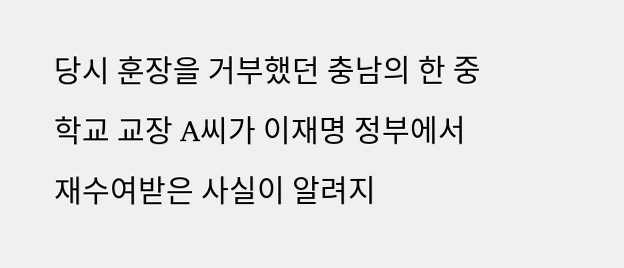당시 훈장을 거부했던 충남의 한 중학교 교장 A씨가 이재명 정부에서 재수여받은 사실이 알려지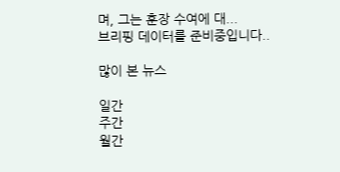며, 그는 훈장 수여에 대...
브리핑 데이터를 준비중입니다..

많이 본 뉴스

일간
주간
월간